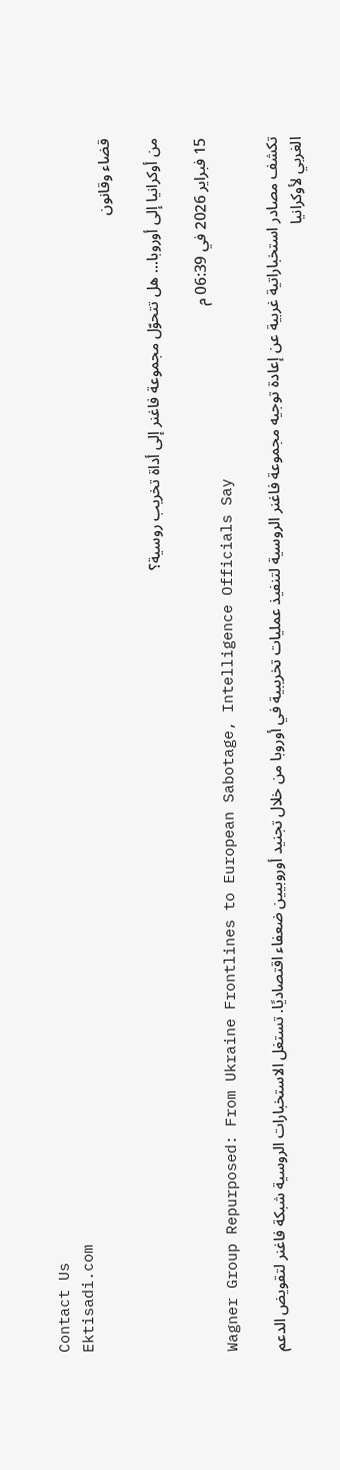Contact Us
Ektisadi.com
قضاء وقانون

من أوكرانيا إلى أوروبا... هل تتحوّل مجموعة فاغنر إلى أداة تخريب روسية؟

15 فبراير 2026 في 06:39 م
Wagner Group Repurposed: From Ukraine Frontlines to European Sabotage, Intelligence Officials Say

تكشف مصادر استخباراتية غربية عن إعادة توجيه مجموعة فاغنر الروسية لتنفيذ عمليات تخريبية في أوروبا من خلال تجنيد أوروبيين ضعفاء اقتصاديًا. تستغل الاستخبارات الروسية شبكة فاغنر لتقويض الدعم الغربي لأوكرانيا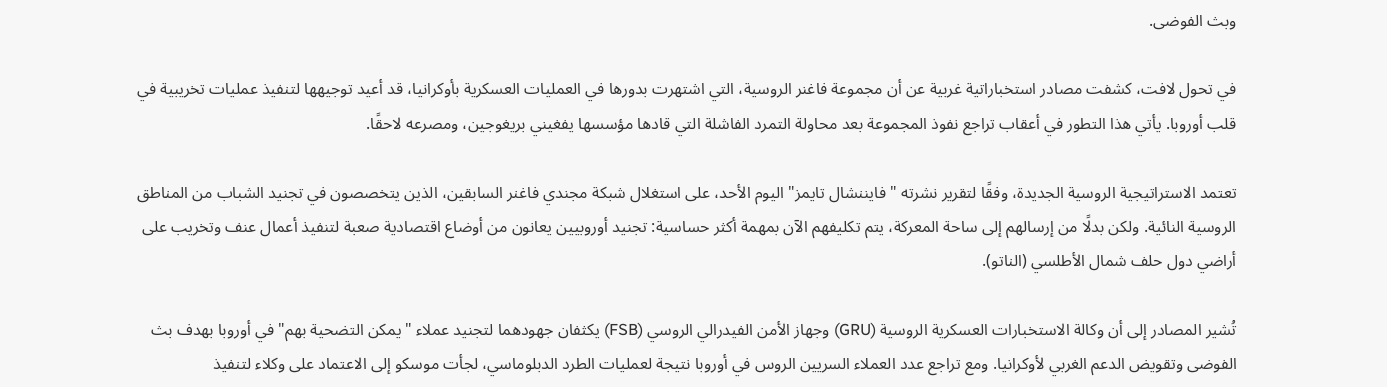وبث الفوضى.

في تحول لافت، كشفت مصادر استخباراتية غربية عن أن مجموعة فاغنر الروسية، التي اشتهرت بدورها في العمليات العسكرية بأوكرانيا، قد أعيد توجيهها لتنفيذ عمليات تخريبية في قلب أوروبا. يأتي هذا التطور في أعقاب تراجع نفوذ المجموعة بعد محاولة التمرد الفاشلة التي قادها مؤسسها يفغيني بريغوجين، ومصرعه لاحقًا.

تعتمد الاستراتيجية الروسية الجديدة، وفقًا لتقرير نشرته "فايننشال تايمز" اليوم الأحد، على استغلال شبكة مجندي فاغنر السابقين، الذين يتخصصون في تجنيد الشباب من المناطق الروسية النائية. ولكن بدلًا من إرسالهم إلى ساحة المعركة، يتم تكليفهم الآن بمهمة أكثر حساسية: تجنيد أوروبيين يعانون من أوضاع اقتصادية صعبة لتنفيذ أعمال عنف وتخريب على أراضي دول حلف شمال الأطلسي (الناتو).

تُشير المصادر إلى أن وكالة الاستخبارات العسكرية الروسية (GRU) وجهاز الأمن الفيدرالي الروسي (FSB) يكثفان جهودهما لتجنيد عملاء "يمكن التضحية بهم" في أوروبا بهدف بث الفوضى وتقويض الدعم الغربي لأوكرانيا. ومع تراجع عدد العملاء السريين الروس في أوروبا نتيجة لعمليات الطرد الدبلوماسي، لجأت موسكو إلى الاعتماد على وكلاء لتنفيذ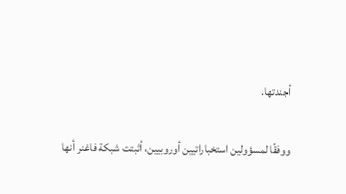أجندتها.

ووفقًا لمسؤولين استخباراتيين أوروبيين، أثبتت شبكة فاغنر أنها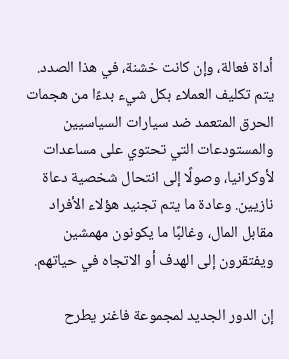أداة فعالة، وإن كانت خشنة، في هذا الصدد. يتم تكليف العملاء بكل شيء بدءًا من هجمات الحرق المتعمد ضد سيارات السياسيين والمستودعات التي تحتوي على مساعدات لأوكرانيا، وصولًا إلى انتحال شخصية دعاة نازيين. وعادة ما يتم تجنيد هؤلاء الأفراد مقابل المال، وغالبًا ما يكونون مهمشين ويفتقرون إلى الهدف أو الاتجاه في حياتهم.

إن الدور الجديد لمجموعة فاغنر يطرح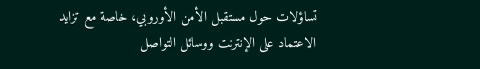تساؤلات حول مستقبل الأمن الأوروبي، خاصة مع تزايد الاعتماد على الإنترنت ووسائل التواصل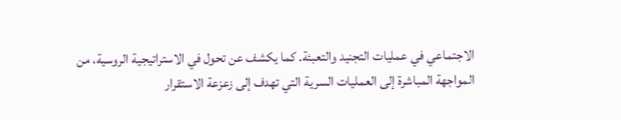الاجتماعي في عمليات التجنيد والتعبئة. كما يكشف عن تحول في الاستراتيجية الروسية، من المواجهة المباشرة إلى العمليات السرية التي تهدف إلى زعزعة الاستقرار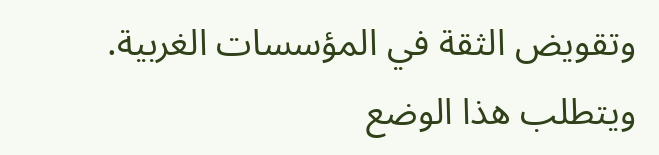وتقويض الثقة في المؤسسات الغربية. ويتطلب هذا الوضع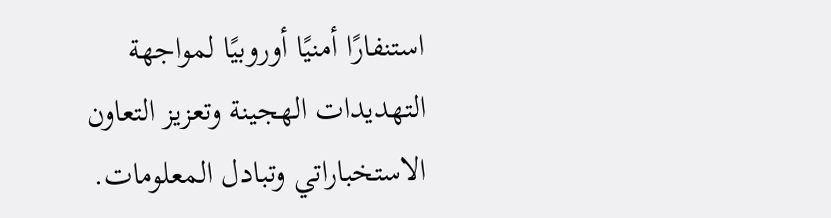استنفارًا أمنيًا أوروبيًا لمواجهة التهديدات الهجينة وتعزيز التعاون الاستخباراتي وتبادل المعلومات.